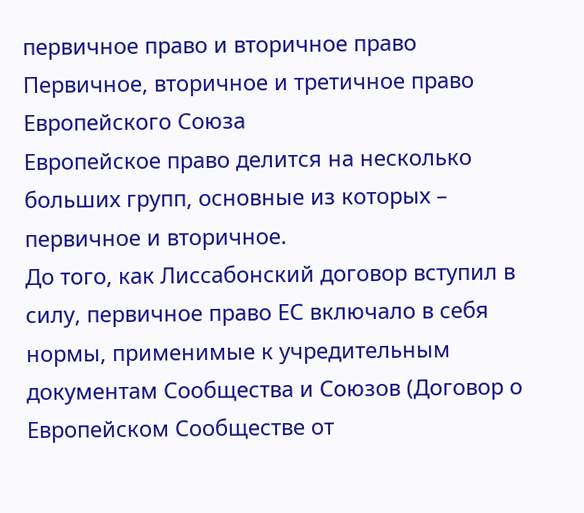первичное право и вторичное право
Первичное, вторичное и третичное право Европейского Союза
Европейское право делится на несколько больших групп, основные из которых – первичное и вторичное.
До того, как Лиссабонский договор вступил в силу, первичное право ЕС включало в себя нормы, применимые к учредительным документам Сообщества и Союзов (Договор о Европейском Сообществе от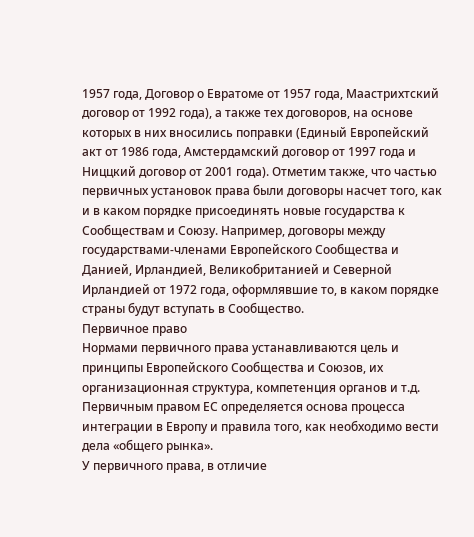1957 года, Договор о Евратоме от 1957 года, Маастрихтский договор от 1992 года), а также тех договоров, на основе которых в них вносились поправки (Единый Европейский акт от 1986 года, Амстердамский договор от 1997 года и Ниццкий договор от 2001 года). Отметим также, что частью первичных установок права были договоры насчет того, как и в каком порядке присоединять новые государства к Сообществам и Союзу. Например, договоры между государствами-членами Европейского Сообщества и Данией, Ирландией, Великобританией и Северной Ирландией от 1972 года, оформлявшие то, в каком порядке страны будут вступать в Сообщество.
Первичное право
Нормами первичного права устанавливаются цель и принципы Европейского Сообщества и Союзов, их организационная структура, компетенция органов и т.д. Первичным правом ЕС определяется основа процесса интеграции в Европу и правила того, как необходимо вести дела «общего рынка».
У первичного права, в отличие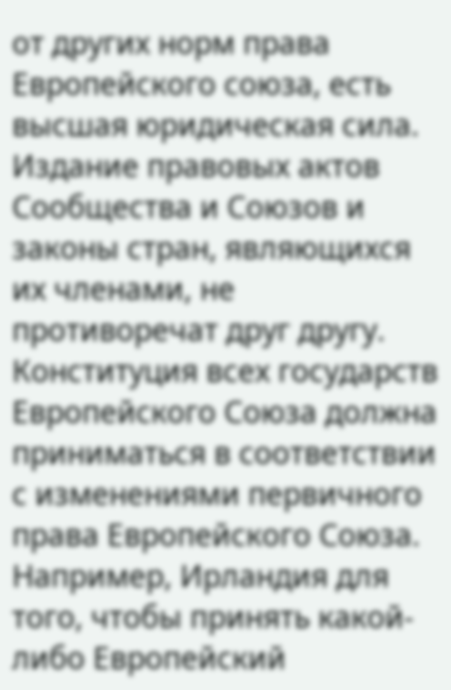от других норм права Европейского союза, есть высшая юридическая сила. Издание правовых актов Сообщества и Союзов и законы стран, являющихся их членами, не противоречат друг другу. Конституция всех государств Европейского Союза должна приниматься в соответствии с изменениями первичного права Европейского Союза. Например, Ирландия для того, чтобы принять какой-либо Европейский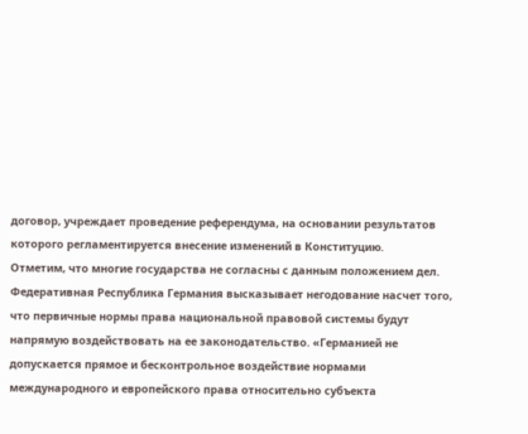договор, учреждает проведение референдума, на основании результатов которого регламентируется внесение изменений в Конституцию.
Отметим, что многие государства не согласны с данным положением дел.
Федеративная Республика Германия высказывает негодование насчет того, что первичные нормы права национальной правовой системы будут напрямую воздействовать на ее законодательство. «Германией не допускается прямое и бесконтрольное воздействие нормами международного и европейского права относительно субъекта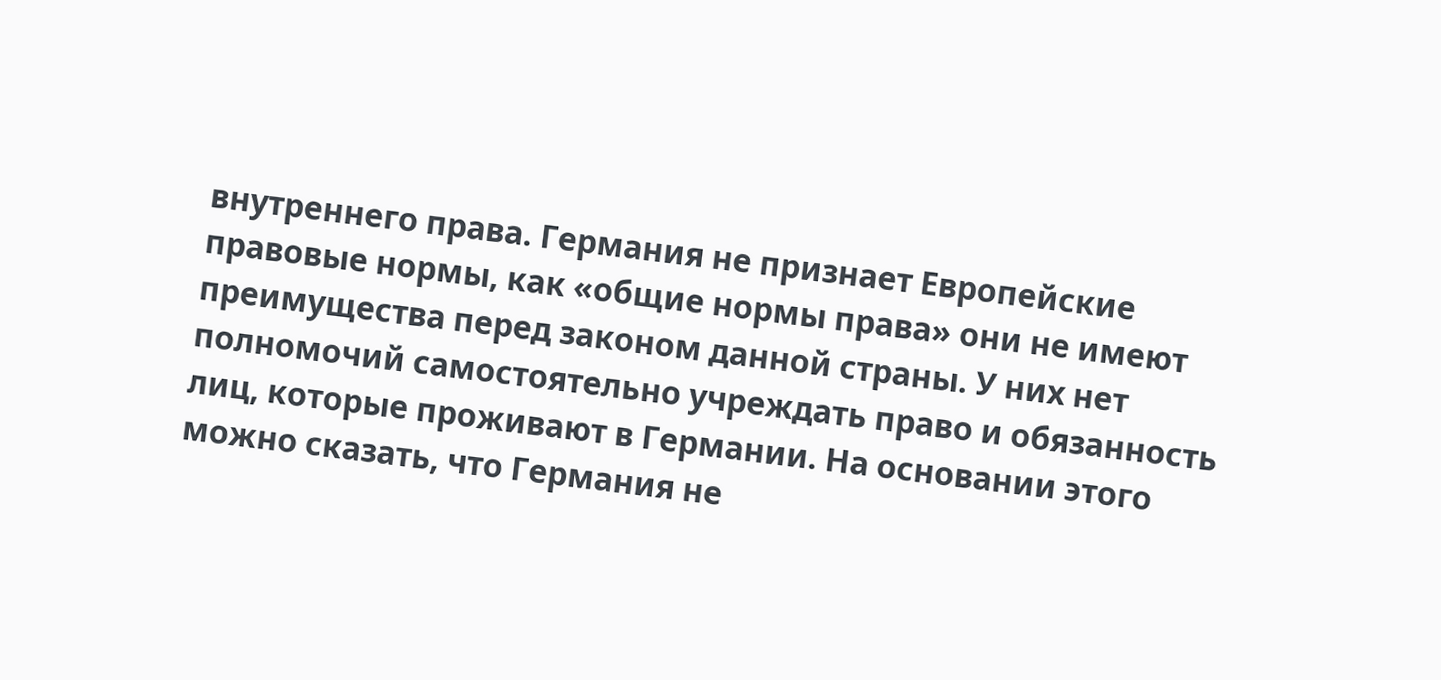внутреннего права. Германия не признает Европейские правовые нормы, как «общие нормы права» они не имеют преимущества перед законом данной страны. У них нет полномочий самостоятельно учреждать право и обязанность лиц, которые проживают в Германии. На основании этого можно сказать, что Германия не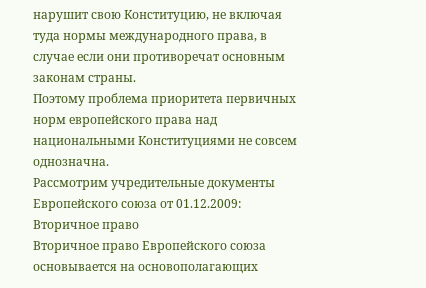нарушит свою Конституцию, не включая туда нормы международного права, в случае если они противоречат основным законам страны.
Поэтому проблема приоритета первичных норм европейского права над национальными Конституциями не совсем однозначна.
Рассмотрим учредительные документы Европейского союза от 01.12.2009:
Вторичное право
Вторичное право Европейского союза основывается на основополагающих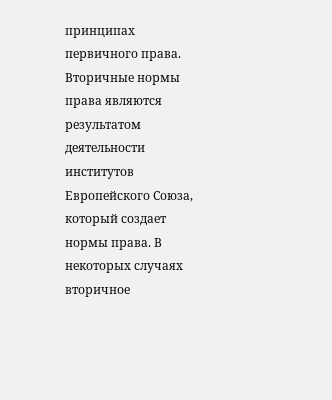принципах первичного права. Вторичные нормы права являются результатом деятельности институтов Европейского Союза, который создает нормы права. В некоторых случаях вторичное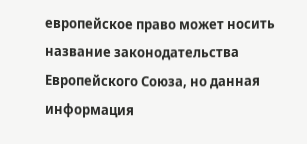европейское право может носить название законодательства Европейского Союза, но данная информация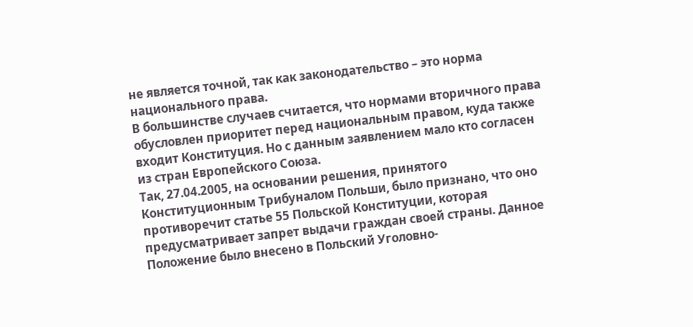не является точной, так как законодательство – это норма национального права.
В большинстве случаев считается, что нормами вторичного права обусловлен приоритет перед национальным правом, куда также входит Конституция. Но с данным заявлением мало кто согласен из стран Европейского Союза.
Так, 27.04.2005, на основании решения, принятого Конституционным Трибуналом Польши, было признано, что оно противоречит статье 55 Польской Конституции, которая предусматривает запрет выдачи граждан своей страны. Данное Положение было внесено в Польский Уголовно-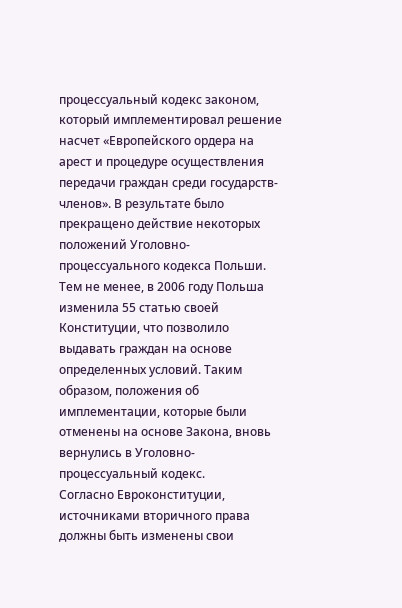процессуальный кодекс законом, который имплементировал решение насчет «Европейского ордера на арест и процедуре осуществления передачи граждан среди государств-членов». В результате было прекращено действие некоторых положений Уголовно-процессуального кодекса Польши. Тем не менее, в 2006 году Польша изменила 55 статью своей Конституции, что позволило выдавать граждан на основе определенных условий. Таким образом, положения об имплементации, которые были отменены на основе Закона, вновь вернулись в Уголовно-процессуальный кодекс.
Согласно Евроконституции, источниками вторичного права должны быть изменены свои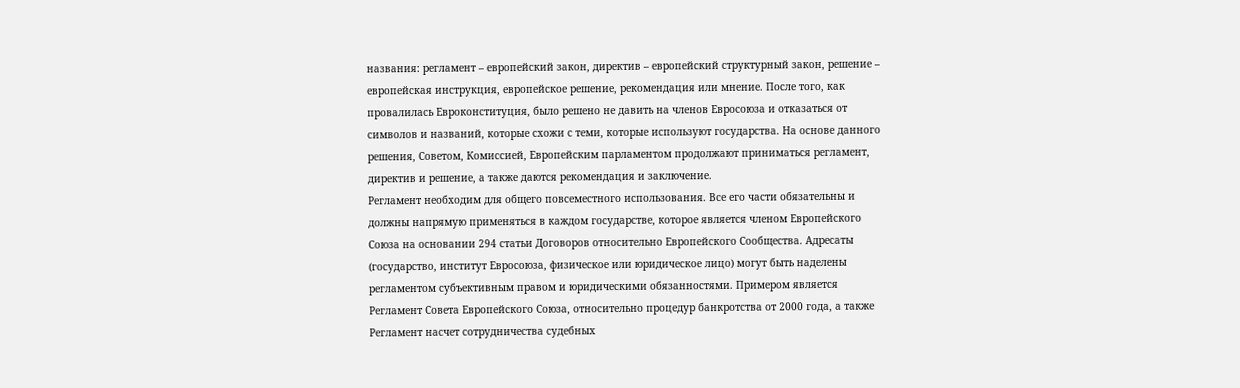названия: регламент – европейский закон, директив – европейский структурный закон, решение – европейская инструкция, европейское решение, рекомендация или мнение. После того, как провалилась Евроконституция, было решено не давить на членов Евросоюза и отказаться от символов и названий, которые схожи с теми, которые используют государства. На основе данного решения, Советом, Комиссией, Европейским парламентом продолжают приниматься регламент, директив и решение, а также даются рекомендация и заключение.
Регламент необходим для общего повсеместного использования. Все его части обязательны и должны напрямую применяться в каждом государстве, которое является членом Европейского Союза на основании 294 статьи Договоров относительно Европейского Сообщества. Адресаты (государство, институт Евросоюза, физическое или юридическое лицо) могут быть наделены регламентом субъективным правом и юридическими обязанностями. Примером является Регламент Совета Европейского Союза, относительно процедур банкротства от 2000 года, а также Регламент насчет сотрудничества судебных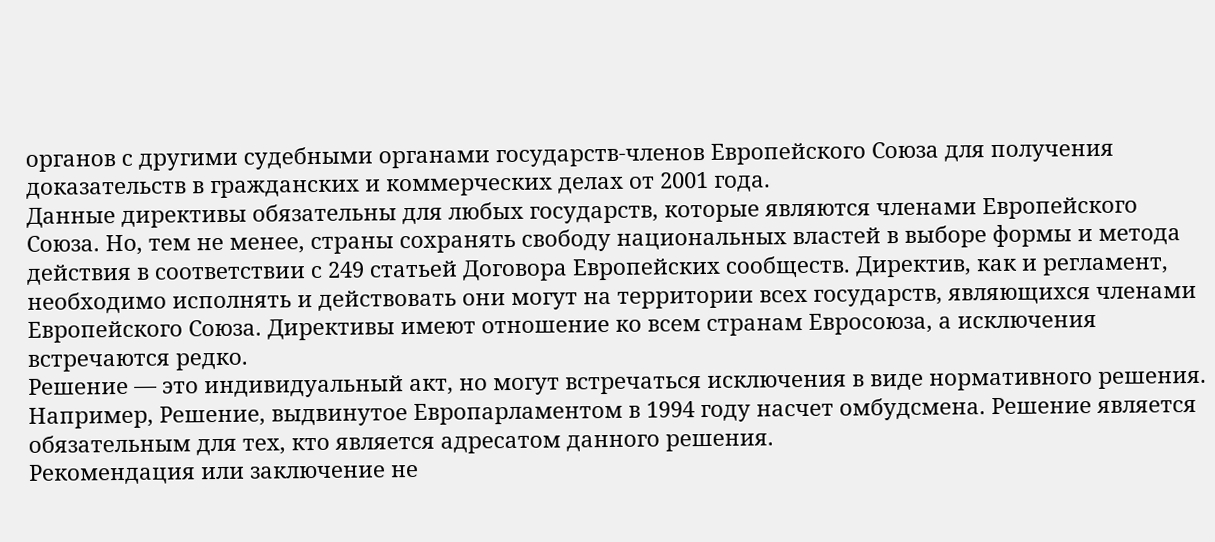органов с другими судебными органами государств-членов Европейского Союза для получения доказательств в гражданских и коммерческих делах от 2001 года.
Данные директивы обязательны для любых государств, которые являются членами Европейского Союза. Но, тем не менее, страны сохранять свободу национальных властей в выборе формы и метода действия в соответствии с 249 статьей Договора Европейских сообществ. Директив, как и регламент, необходимо исполнять и действовать они могут на территории всех государств, являющихся членами Европейского Союза. Директивы имеют отношение ко всем странам Евросоюза, а исключения встречаются редко.
Решение — это индивидуальный акт, но могут встречаться исключения в виде нормативного решения. Например, Решение, выдвинутое Европарламентом в 1994 году насчет омбудсмена. Решение является обязательным для тех, кто является адресатом данного решения.
Рекомендация или заключение не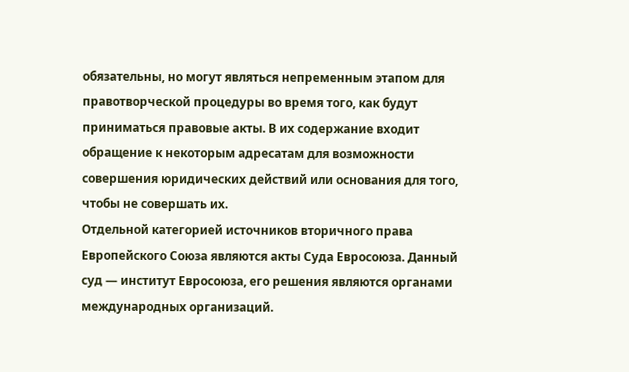обязательны, но могут являться непременным этапом для правотворческой процедуры во время того, как будут приниматься правовые акты. В их содержание входит обращение к некоторым адресатам для возможности совершения юридических действий или основания для того, чтобы не совершать их.
Отдельной категорией источников вторичного права Европейского Союза являются акты Суда Евросоюза. Данный суд — институт Евросоюза, его решения являются органами международных организаций.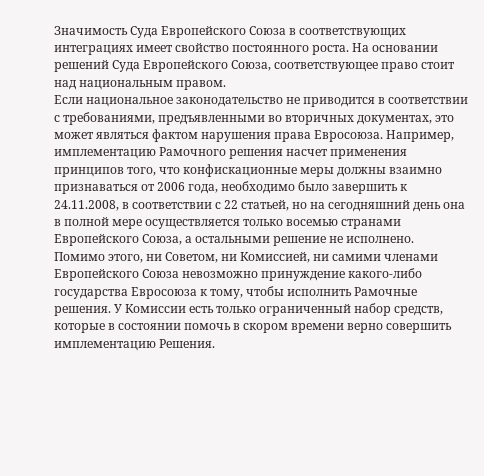Значимость Суда Европейского Союза в соответствующих интеграциях имеет свойство постоянного роста. На основании решений Суда Европейского Союза, соответствующее право стоит над национальным правом.
Если национальное законодательство не приводится в соответствии с требованиями, предъявленными во вторичных документах, это может являться фактом нарушения права Евросоюза. Например, имплементацию Рамочного решения насчет применения принципов того, что конфискационные меры должны взаимно признаваться от 2006 года, необходимо было завершить к 24.11.2008, в соответствии с 22 статьей, но на сегодняшний день она в полной мере осуществляется только восемью странами Европейского Союза, а остальными решение не исполнено.
Помимо этого, ни Советом, ни Комиссией, ни самими членами Европейского Союза невозможно принуждение какого-либо государства Евросоюза к тому, чтобы исполнить Рамочные решения. У Комиссии есть только ограниченный набор средств, которые в состоянии помочь в скором времени верно совершить имплементацию Решения.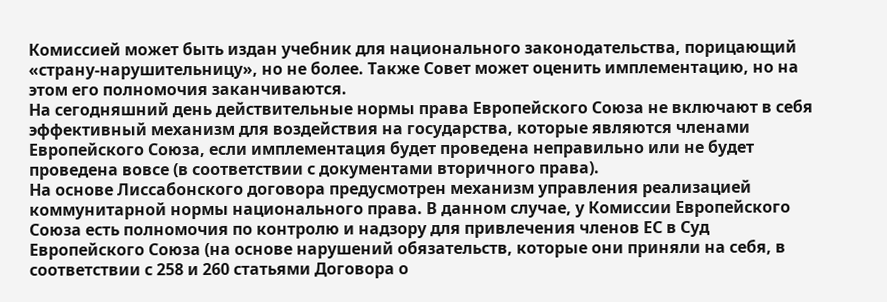Комиссией может быть издан учебник для национального законодательства, порицающий «страну-нарушительницу», но не более. Также Совет может оценить имплементацию, но на этом его полномочия заканчиваются.
На сегодняшний день действительные нормы права Европейского Союза не включают в себя эффективный механизм для воздействия на государства, которые являются членами Европейского Союза, если имплементация будет проведена неправильно или не будет проведена вовсе (в соответствии с документами вторичного права).
На основе Лиссабонского договора предусмотрен механизм управления реализацией коммунитарной нормы национального права. В данном случае, у Комиссии Европейского Союза есть полномочия по контролю и надзору для привлечения членов ЕС в Суд Европейского Союза (на основе нарушений обязательств, которые они приняли на себя, в соответствии с 258 и 260 статьями Договора о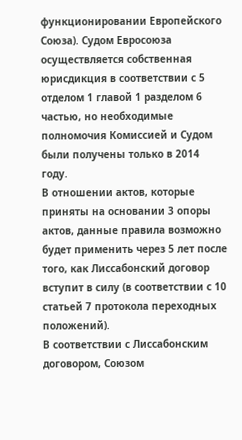функционировании Европейского Союза). Судом Евросоюза осуществляется собственная юрисдикция в соответствии с 5 отделом 1 главой 1 разделом 6 частью, но необходимые полномочия Комиссией и Судом были получены только в 2014 году.
В отношении актов, которые приняты на основании 3 опоры актов, данные правила возможно будет применить через 5 лет после того, как Лиссабонский договор вступит в силу (в соответствии с 10 статьей 7 протокола переходных положений).
В соответствии с Лиссабонским договором, Союзом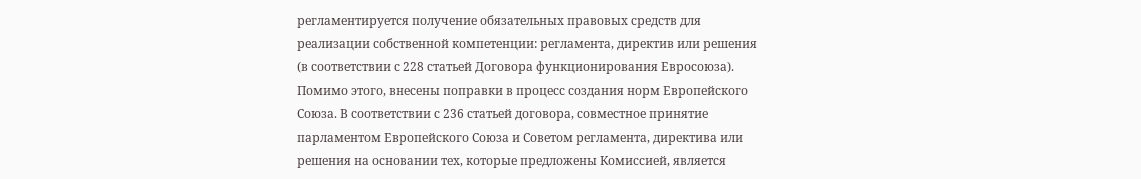регламентируется получение обязательных правовых средств для реализации собственной компетенции: регламента, директив или решения (в соответствии с 228 статьей Договора функционирования Евросоюза).
Помимо этого, внесены поправки в процесс создания норм Европейского Союза. В соответствии с 236 статьей договора, совместное принятие парламентом Европейского Союза и Советом регламента, директива или решения на основании тех, которые предложены Комиссией, является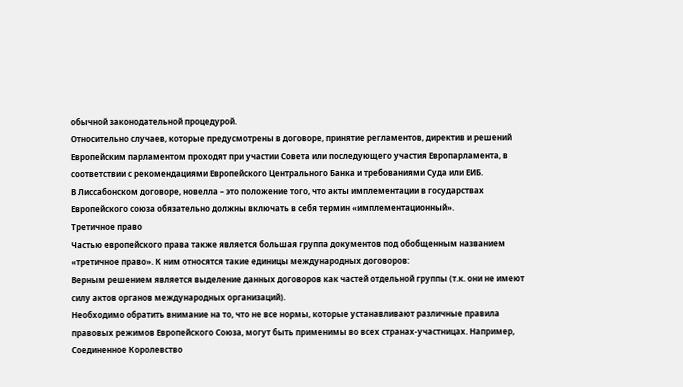обычной законодательной процедурой.
Относительно случаев, которые предусмотрены в договоре, принятие регламентов, директив и решений Европейским парламентом проходят при участии Совета или последующего участия Европарламента, в соответствии с рекомендациями Европейского Центрального Банка и требованиями Суда или ЕИБ.
В Лиссабонском договоре, новелла – это положение того, что акты имплементации в государствах Европейского союза обязательно должны включать в себя термин «имплементационный».
Третичное право
Частью европейского права также является большая группа документов под обобщенным названием «третичное право». К ним относятся такие единицы международных договоров:
Верным решением является выделение данных договоров как частей отдельной группы (т.к. они не имеют силу актов органов международных организаций).
Необходимо обратить внимание на то, что не все нормы, которые устанавливают различные правила правовых режимов Европейского Союза, могут быть применимы во всех странах-участницах. Например, Соединенное Королевство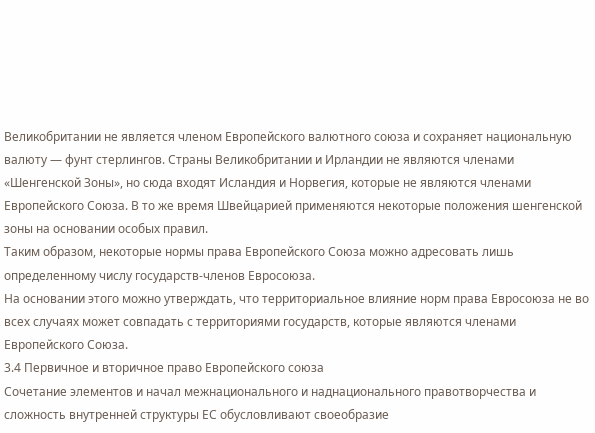Великобритании не является членом Европейского валютного союза и сохраняет национальную валюту — фунт стерлингов. Страны Великобритании и Ирландии не являются членами «Шенгенской Зоны», но сюда входят Исландия и Норвегия, которые не являются членами Европейского Союза. В то же время Швейцарией применяются некоторые положения шенгенской зоны на основании особых правил.
Таким образом, некоторые нормы права Европейского Союза можно адресовать лишь определенному числу государств-членов Евросоюза.
На основании этого можно утверждать, что территориальное влияние норм права Евросоюза не во всех случаях может совпадать с территориями государств, которые являются членами Европейского Союза.
3.4 Первичное и вторичное право Европейского союза
Сочетание элементов и начал межнационального и наднационального правотворчества и сложность внутренней структуры ЕС обусловливают своеобразие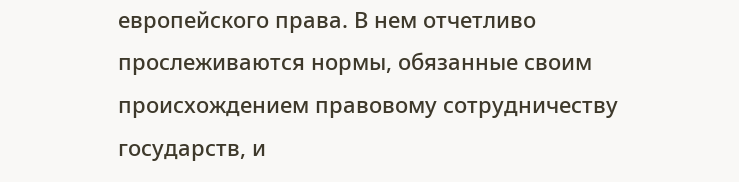европейского права. В нем отчетливо прослеживаются нормы, обязанные своим происхождением правовому сотрудничеству государств, и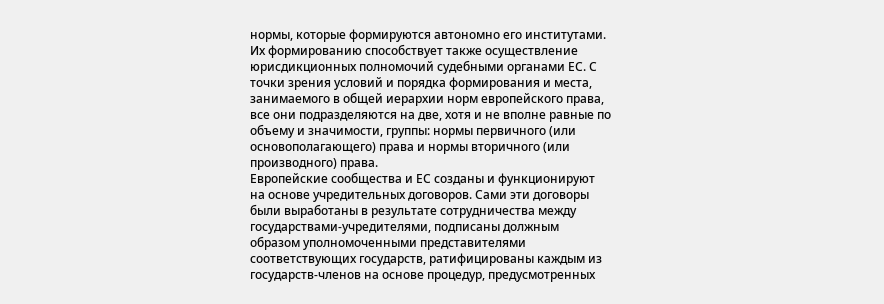нормы, которые формируются автономно его институтами. Их формированию способствует также осуществление юрисдикционных полномочий судебными органами ЕС. С точки зрения условий и порядка формирования и места, занимаемого в общей иерархии норм европейского права, все они подразделяются на две, хотя и не вполне равные по объему и значимости, группы: нормы первичного (или основополагающего) права и нормы вторичного (или производного) права.
Европейские сообщества и ЕС созданы и функционируют на основе учредительных договоров. Сами эти договоры были выработаны в результате сотрудничества между государствами-учредителями, подписаны должным образом уполномоченными представителями соответствующих государств, ратифицированы каждым из государств-членов на основе процедур, предусмотренных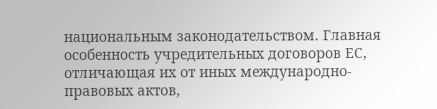национальным законодательством. Главная особенность учредительных договоров ЕС, отличающая их от иных международно-правовых актов,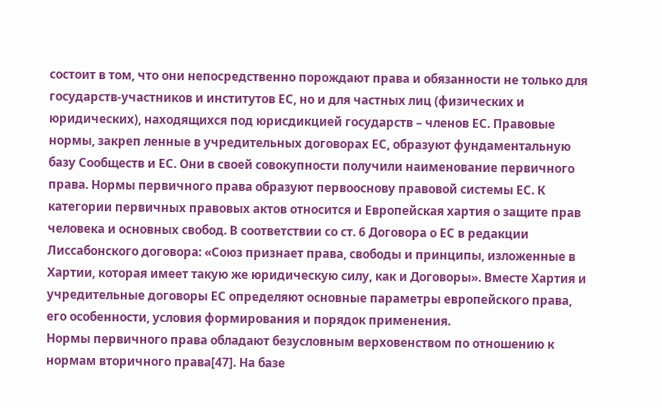состоит в том, что они непосредственно порождают права и обязанности не только для государств-участников и институтов ЕС, но и для частных лиц (физических и юридических), находящихся под юрисдикцией государств – членов ЕС. Правовые нормы, закреп ленные в учредительных договорах ЕС, образуют фундаментальную базу Сообществ и ЕС. Они в своей совокупности получили наименование первичного права. Нормы первичного права образуют первооснову правовой системы ЕС. К категории первичных правовых актов относится и Европейская хартия о защите прав человека и основных свобод. В соответствии со ст. 6 Договора о ЕС в редакции Лиссабонского договора: «Союз признает права, свободы и принципы, изложенные в Хартии, которая имеет такую же юридическую силу, как и Договоры». Вместе Хартия и учредительные договоры ЕС определяют основные параметры европейского права, его особенности, условия формирования и порядок применения.
Нормы первичного права обладают безусловным верховенством по отношению к нормам вторичного права[47]. На базе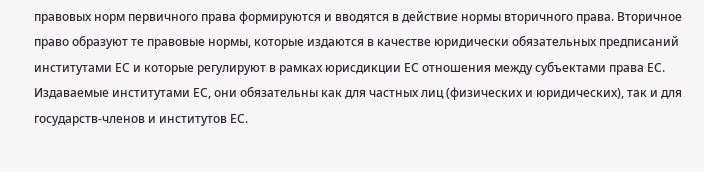правовых норм первичного права формируются и вводятся в действие нормы вторичного права. Вторичное право образуют те правовые нормы, которые издаются в качестве юридически обязательных предписаний институтами ЕС и которые регулируют в рамках юрисдикции ЕС отношения между субъектами права ЕС. Издаваемые институтами ЕС, они обязательны как для частных лиц (физических и юридических), так и для государств-членов и институтов ЕС.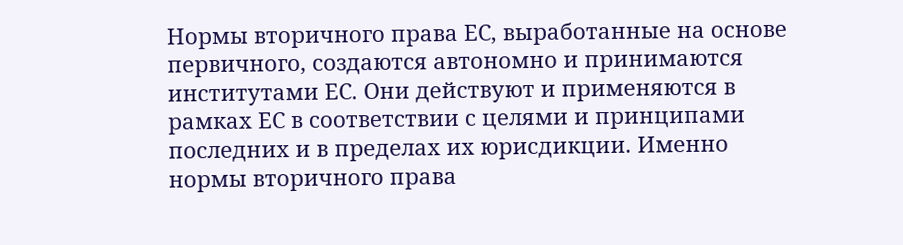Нормы вторичного права ЕС, выработанные на основе первичного, создаются автономно и принимаются институтами ЕС. Они действуют и применяются в рамках ЕС в соответствии с целями и принципами последних и в пределах их юрисдикции. Именно нормы вторичного права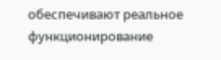обеспечивают реальное функционирование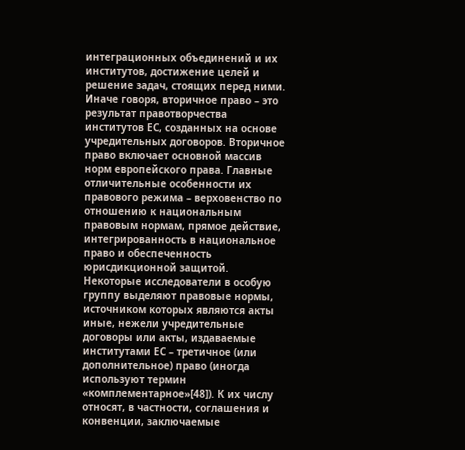интеграционных объединений и их институтов, достижение целей и решение задач, стоящих перед ними. Иначе говоря, вторичное право – это результат правотворчества институтов ЕС, созданных на основе учредительных договоров. Вторичное право включает основной массив норм европейского права. Главные отличительные особенности их правового режима – верховенство по отношению к национальным правовым нормам, прямое действие, интегрированность в национальное право и обеспеченность юрисдикционной защитой.
Некоторые исследователи в особую группу выделяют правовые нормы, источником которых являются акты иные, нежели учредительные договоры или акты, издаваемые институтами ЕС – третичное (или дополнительное) право (иногда используют термин «комплементарное»[48]). К их числу относят, в частности, соглашения и конвенции, заключаемые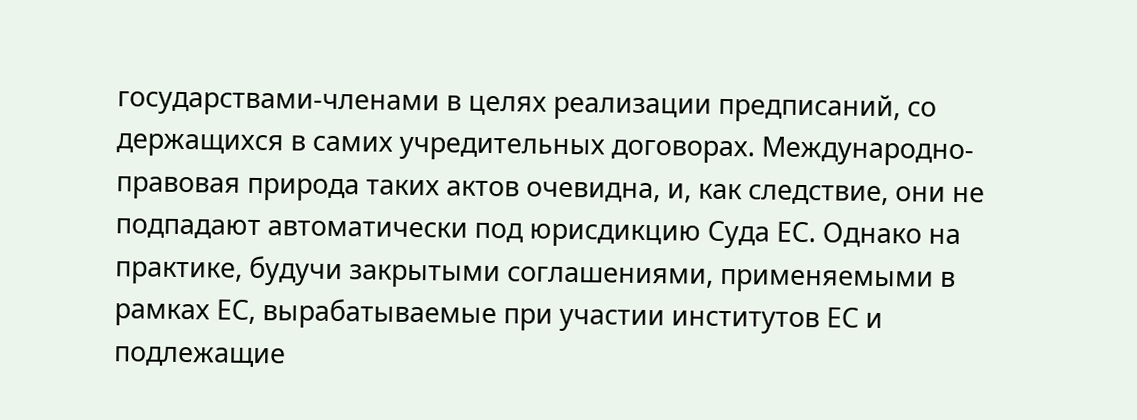государствами-членами в целях реализации предписаний, со держащихся в самих учредительных договорах. Международно-правовая природа таких актов очевидна, и, как следствие, они не подпадают автоматически под юрисдикцию Суда ЕС. Однако на практике, будучи закрытыми соглашениями, применяемыми в рамках ЕС, вырабатываемые при участии институтов ЕС и подлежащие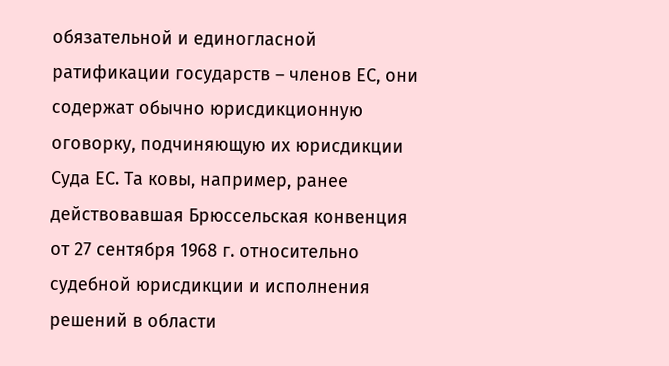обязательной и единогласной ратификации государств – членов ЕС, они содержат обычно юрисдикционную оговорку, подчиняющую их юрисдикции Суда ЕС. Та ковы, например, ранее действовавшая Брюссельская конвенция от 27 сентября 1968 г. относительно судебной юрисдикции и исполнения решений в области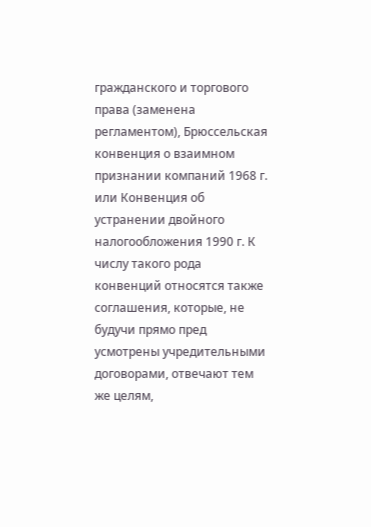гражданского и торгового права (заменена регламентом), Брюссельская конвенция о взаимном признании компаний 1968 г. или Конвенция об устранении двойного налогообложения 1990 г. К числу такого рода конвенций относятся также соглашения, которые, не будучи прямо пред усмотрены учредительными договорами, отвечают тем же целям,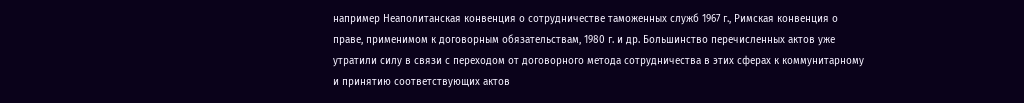например Неаполитанская конвенция о сотрудничестве таможенных служб 1967 г., Римская конвенция о праве, применимом к договорным обязательствам, 1980 г. и др. Большинство перечисленных актов уже утратили силу в связи с переходом от договорного метода сотрудничества в этих сферах к коммунитарному и принятию соответствующих актов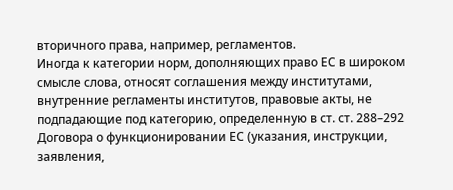вторичного права, например, регламентов.
Иногда к категории норм, дополняющих право ЕС в широком смысле слова, относят соглашения между институтами, внутренние регламенты институтов, правовые акты, не подпадающие под категорию, определенную в ст. ст. 288–292 Договора о функционировании ЕС (указания, инструкции, заявления,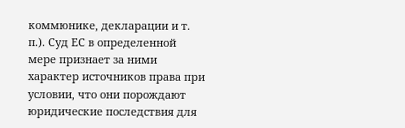коммюнике, декларации и т. п.). Суд ЕС в определенной мере признает за ними характер источников права при условии, что они порождают юридические последствия для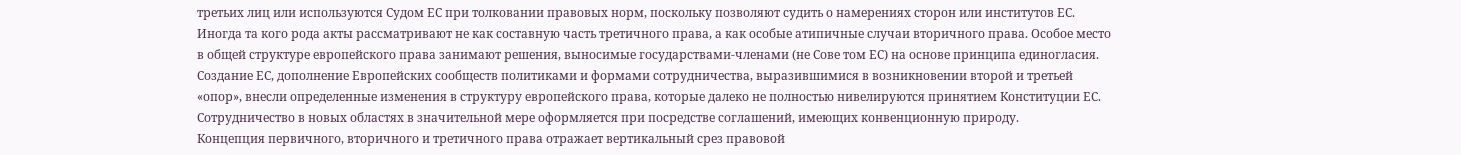третьих лиц или используются Судом ЕС при толковании правовых норм, поскольку позволяют судить о намерениях сторон или институтов ЕС. Иногда та кого рода акты рассматривают не как составную часть третичного права, а как особые атипичные случаи вторичного права. Особое место в общей структуре европейского права занимают решения, выносимые государствами-членами (не Сове том ЕС) на основе принципа единогласия.
Создание ЕС, дополнение Европейских сообществ политиками и формами сотрудничества, выразившимися в возникновении второй и третьей «опор», внесли определенные изменения в структуру европейского права, которые далеко не полностью нивелируются принятием Конституции ЕС. Сотрудничество в новых областях в значительной мере оформляется при посредстве соглашений, имеющих конвенционную природу.
Концепция первичного, вторичного и третичного права отражает вертикальный срез правовой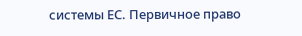системы ЕС. Первичное право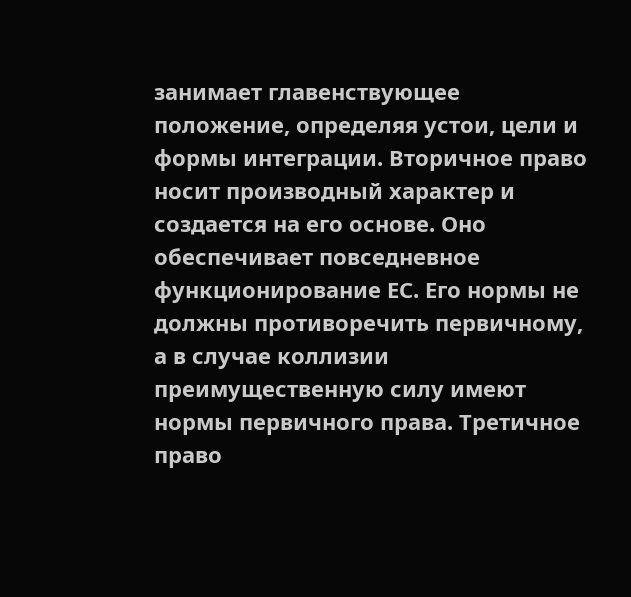занимает главенствующее положение, определяя устои, цели и формы интеграции. Вторичное право носит производный характер и создается на его основе. Оно обеспечивает повседневное функционирование ЕС. Его нормы не должны противоречить первичному, а в случае коллизии преимущественную силу имеют нормы первичного права. Третичное право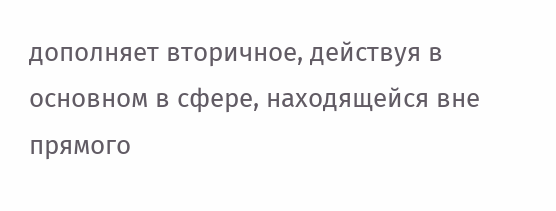дополняет вторичное, действуя в основном в сфере, находящейся вне прямого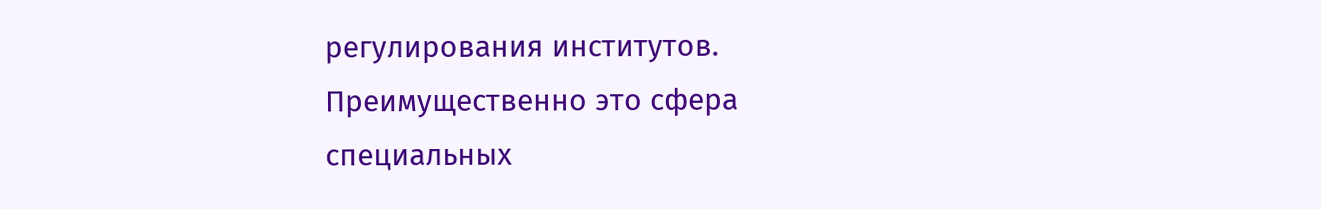регулирования институтов. Преимущественно это сфера специальных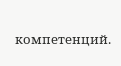компетенций.